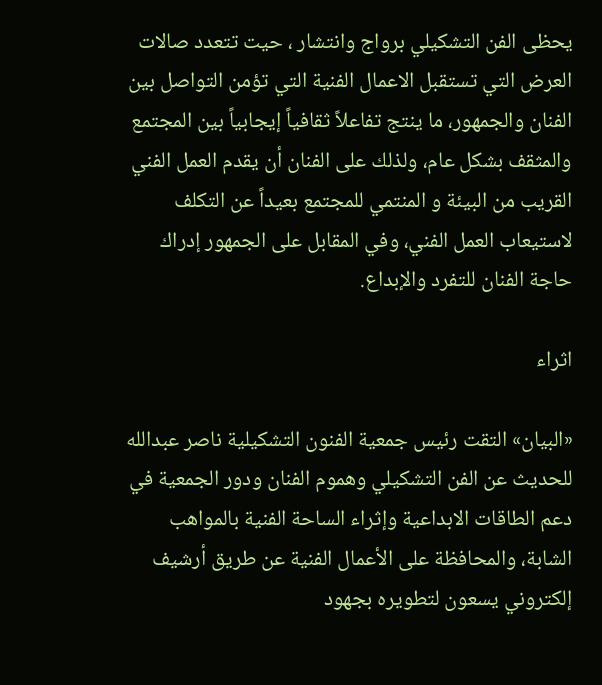يحظى الفن التشكيلي برواج وانتشار ، حيت تتعدد صالات العرض التي تستقبل الاعمال الفنية التي تؤمن التواصل بين الفنان والجمهور، ما ينتج تفاعلاً ثقافياً إيجابياً بين المجتمع والمثقف بشكل عام، ولذلك على الفنان أن يقدم العمل الفني القريب من البيئة و المنتمي للمجتمع بعيداً عن التكلف لاستيعاب العمل الفني، وفي المقابل على الجمهور إدراك حاجة الفنان للتفرد والإبداع.

اثراء

«البيان» التقت رئيس جمعية الفنون التشكيلية ناصر عبدالله للحديث عن الفن التشكيلي وهموم الفنان ودور الجمعية في دعم الطاقات الابداعية وإثراء الساحة الفنية بالمواهب الشابة، والمحافظة على الأعمال الفنية عن طريق أرشيف إلكتروني يسعون لتطويره بجهود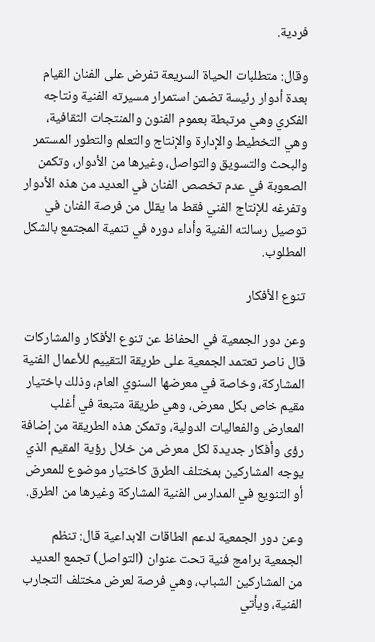فردية.

وقال: متطلبات الحياة السريعة تفرض على الفنان القيام بعدة أدوار رئيسة تضمن استمرار مسيرته الفنية ونتاجه الفكري وهي مرتبطة بعموم الفنون والمنتجات الثقافية، وهي التخطيط والإدارة والإنتاج والتعلم والتطور المستمر والبحث والتسويق والتواصل، وغيرها من الأدوار، وتكمن الصعوبة في عدم تخصص الفنان في العديد من هذه الأدوار وتفرغه للإنتاج الفني فقط ما يقلل من فرصة الفنان في توصيل رسالته الفنية وأداء دوره في تنمية المجتمع بالشكل المطلوب.

تنوع الأفكار

وعن دور الجمعية في الحفاظ عن تنوع الأفكار والمشاركات قال ناصر تعتمد الجمعية على طريقة التقييم للأعمال الفنية المشاركة، وخاصة في معرضها السنوي العام، وذلك باختيار مقيم خاص بكل معرض، وهي طريقة متبعة في أغلب المعارض والفعاليات الدولية، وتمكن هذه الطريقة من إضافة رؤى وأفكار جديدة لكل معرض من خلال رؤية المقيم الذي يوجه المشاركين بمختلف الطرق كاختيار موضوع للمعرض أو التنويع في المدارس الفنية المشاركة وغيرها من الطرق.

وعن دور الجمعية لدعم الطاقات الابداعية قال: تنظم الجمعية برامج فنية تحت عنوان (التواصل) تجمع العديد من المشاركين الشباب، وهي فرصة لعرض مختلف التجارب الفنية، ويأتي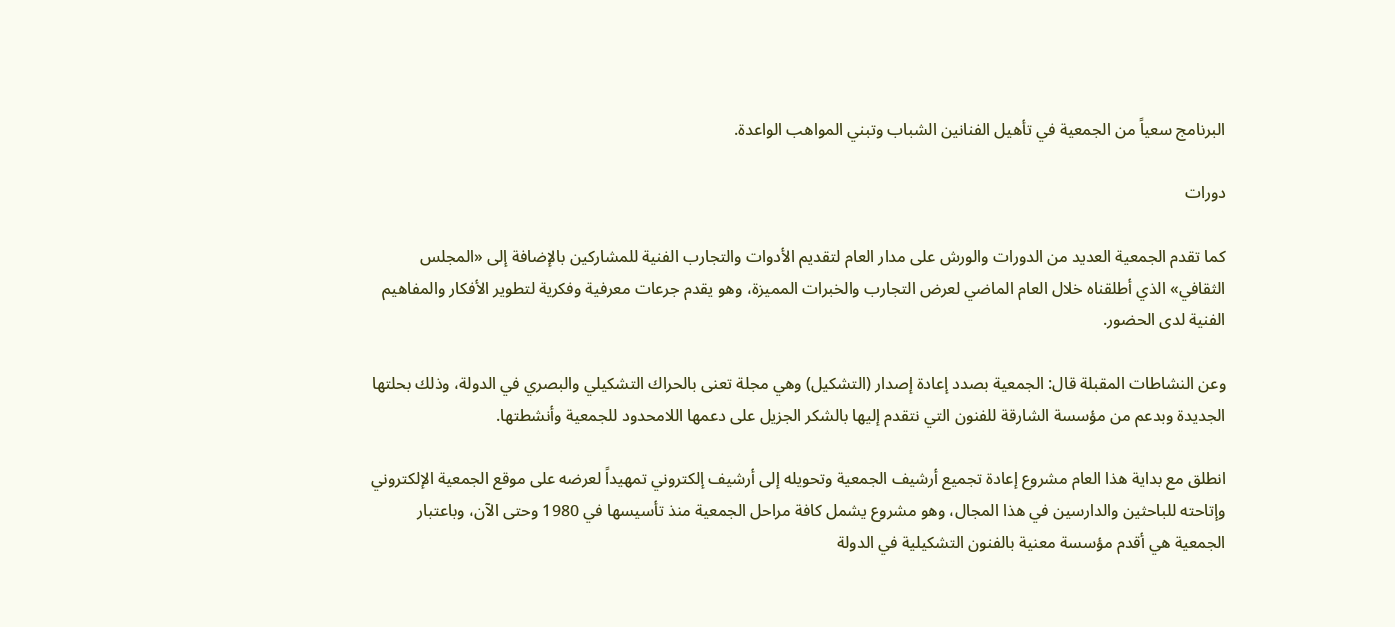البرنامج سعياً من الجمعية في تأهيل الفنانين الشباب وتبني المواهب الواعدة.

دورات

كما تقدم الجمعية العديد من الدورات والورش على مدار العام لتقديم الأدوات والتجارب الفنية للمشاركين بالإضافة إلى «المجلس الثقافي» الذي أطلقناه خلال العام الماضي لعرض التجارب والخبرات المميزة، وهو يقدم جرعات معرفية وفكرية لتطوير الأفكار والمفاهيم الفنية لدى الحضور.

وعن النشاطات المقبلة قال: الجمعية بصدد إعادة إصدار (التشكيل) وهي مجلة تعنى بالحراك التشكيلي والبصري في الدولة، وذلك بحلتها الجديدة وبدعم من مؤسسة الشارقة للفنون التي نتقدم إليها بالشكر الجزيل على دعمها اللامحدود للجمعية وأنشطتها.

انطلق مع بداية هذا العام مشروع إعادة تجميع أرشيف الجمعية وتحويله إلى أرشيف إلكتروني تمهيداً لعرضه على موقع الجمعية الإلكتروني وإتاحته للباحثين والدارسين في هذا المجال، وهو مشروع يشمل كافة مراحل الجمعية منذ تأسيسها في 1980 وحتى الآن، وباعتبار الجمعية هي أقدم مؤسسة معنية بالفنون التشكيلية في الدولة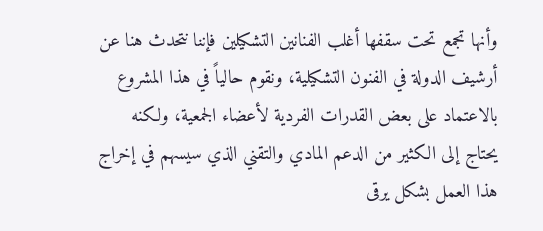وأنها تجمع تحت سقفها أغلب الفنانين التشكيلين فإننا نتحدث هنا عن أرشيف الدولة في الفنون التشكيلية، ونقوم حالياً في هذا المشروع بالاعتماد على بعض القدرات الفردية لأعضاء الجمعية، ولكنه يحتاج إلى الكثير من الدعم المادي والتقني الذي سيسهم في إخراج هذا العمل بشكل يرقى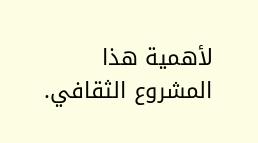لأهمية هذا المشروع الثقافي.